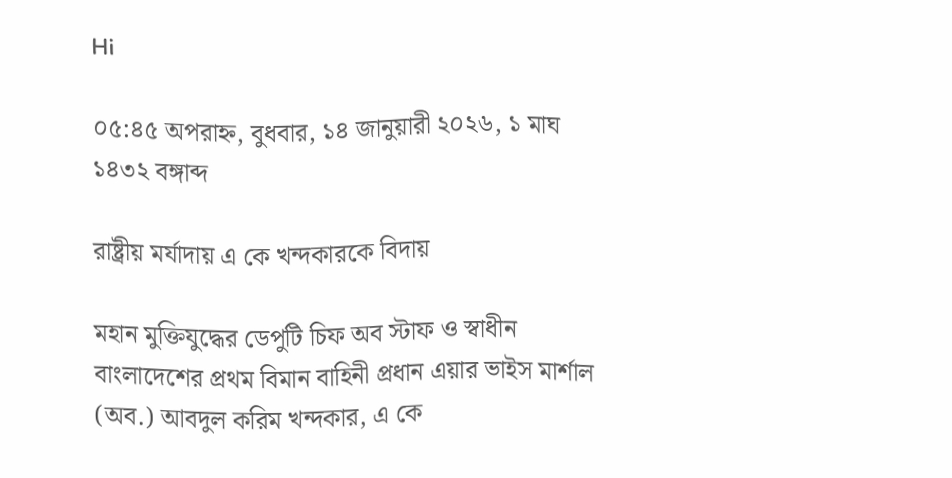Hi

০৫:৪৫ অপরাহ্ন, বুধবার, ১৪ জানুয়ারী ২০২৬, ১ মাঘ ১৪৩২ বঙ্গাব্দ

রাষ্ট্রীয় মর্যাদায় এ কে খন্দকারকে বিদায়

মহান মুক্তিযুদ্ধের ডেপুটি চিফ অব স্টাফ ও স্বাধীন বাংলাদেশের প্রথম বিমান বাহিনী প্রধান এয়ার ভাইস মার্শাল (অব.) আবদুল করিম খন্দকার, এ কে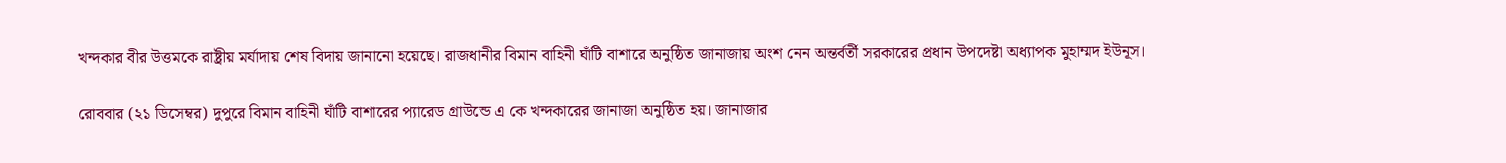খন্দকার বীর উত্তমকে রাষ্ট্রীয় মর্যাদায় শেষ বিদায় জানানো হয়েছে। রাজধানীর বিমান বাহিনী ঘাঁটি বাশারে অনুষ্ঠিত জানাজায় অংশ নেন অন্তর্বর্তী সরকারের প্রধান উপদেষ্টা অধ্যাপক মুহাম্মদ ইউনূস।

রোববার (২১ ডিসেম্বর) দুপুরে বিমান বাহিনী ঘাঁটি বাশারের প্যারেড গ্রাউন্ডে এ কে খন্দকারের জানাজা অনুষ্ঠিত হয়। জানাজার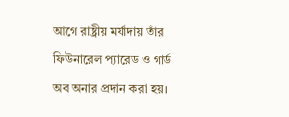আগে রাষ্ট্রীয় মর্যাদায় তাঁর ফিউনারেল প্যারেড ও গার্ড অব অনার প্রদান করা হয়।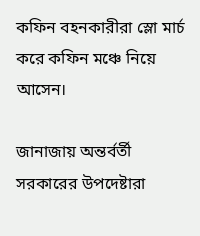কফিন বহনকারীরা স্লো মার্চ করে কফিন মঞ্চে নিয়ে আসেন।

জানাজায় অন্তর্বর্তী সরকারের উপদেষ্টারা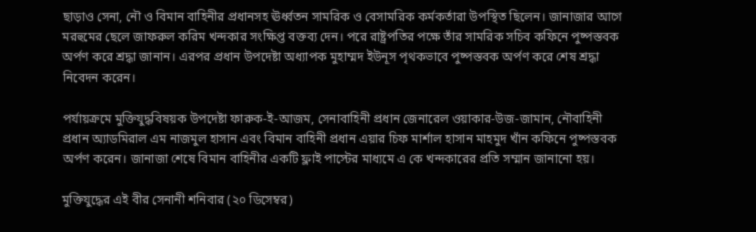ছাড়াও সেনা, নৌ ও বিমান বাহিনীর প্রধানসহ ঊর্ধ্বতন সামরিক ও বেসামরিক কর্মকর্তারা উপস্থিত ছিলেন। জানাজার আগে মরহুমের ছেলে জাফরুল করিম খন্দকার সংক্ষিপ্ত বক্তব্য দেন। পরে রাষ্ট্রপতির পক্ষে তাঁর সামরিক সচিব কফিনে পুষ্পস্তবক অর্পণ করে শ্রদ্ধা জানান। এরপর প্রধান উপদেষ্টা অধ্যাপক মুহাম্মদ ইউনূস পৃথকভাবে পুষ্পস্তবক অর্পণ করে শেষ শ্রদ্ধা নিবেদন করেন।

পর্যায়ক্রমে মুক্তিযুদ্ধবিষয়ক উপদেষ্টা ফারুক-ই-আজম, সেনাবাহিনী প্রধান জেনারেল ওয়াকার-উজ-জামান, নৌবাহিনী প্রধান অ্যাডমিরাল এম নাজমুল হাসান এবং বিমান বাহিনী প্রধান এয়ার চিফ মার্শাল হাসান মাহমুদ খাঁন কফিনে পুষ্পস্তবক অর্পণ করেন। জানাজা শেষে বিমান বাহিনীর একটি ফ্লাই পাস্টের মাধ্যমে এ কে খন্দকারের প্রতি সম্মান জানানো হয়।

মুক্তিযুদ্ধের এই বীর সেনানী শনিবার (২০ ডিসেম্বর)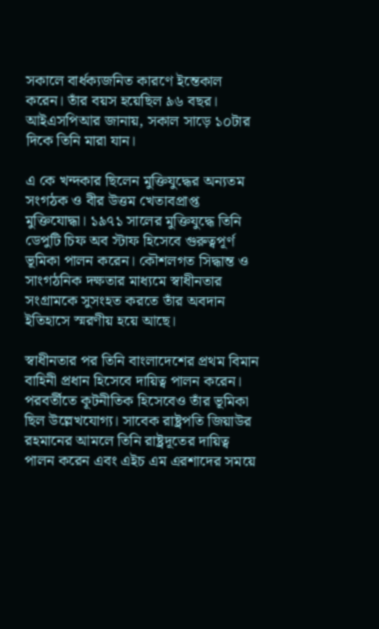সকালে বার্ধক্যজনিত কারণে ইন্তেকাল করেন। তাঁর বয়স হয়েছিল ৯৬ বছর। আইএসপিআর জানায়, সকাল সাড়ে ১০টার দিকে তিনি মারা যান।

এ কে খন্দকার ছিলেন মুক্তিযুদ্ধের অন্যতম সংগঠক ও বীর উত্তম খেতাবপ্রাপ্ত মুক্তিযোদ্ধা। ১৯৭১ সালের মুক্তিযুদ্ধে তিনি ডেপুটি চিফ অব স্টাফ হিসেবে গুরুত্বপূর্ণ ভূমিকা পালন করেন। কৌশলগত সিদ্ধান্ত ও সাংগঠনিক দক্ষতার মাধ্যমে স্বাধীনতার সংগ্রামকে সুসংহত করতে তাঁর অবদান ইতিহাসে স্মরণীয় হয়ে আছে।

স্বাধীনতার পর তিনি বাংলাদেশের প্রথম বিমান বাহিনী প্রধান হিসেবে দায়িত্ব পালন করেন। পরবর্তীতে কূটনীতিক হিসেবেও তাঁর ভূমিকা ছিল উল্লেখযোগ্য। সাবেক রাষ্ট্রপতি জিয়াউর রহমানের আমলে তিনি রাষ্ট্রদূতের দায়িত্ব পালন করেন এবং এইচ এম এরশাদের সময়ে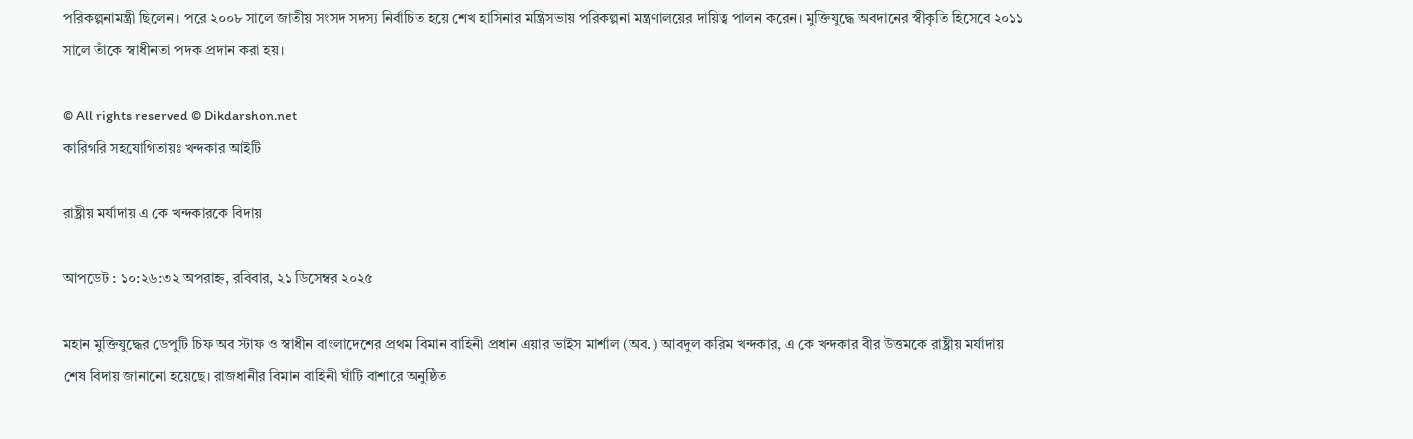পরিকল্পনামন্ত্রী ছিলেন। পরে ২০০৮ সালে জাতীয় সংসদ সদস্য নির্বাচিত হয়ে শেখ হাসিনার মন্ত্রিসভায় পরিকল্পনা মন্ত্রণালয়ের দায়িত্ব পালন করেন। মুক্তিযুদ্ধে অবদানের স্বীকৃতি হিসেবে ২০১১ সালে তাঁকে স্বাধীনতা পদক প্রদান করা হয়।

© All rights reserved © Dikdarshon.net
কারিগরি সহযোগিতায়ঃ খন্দকার আইটি

রাষ্ট্রীয় মর্যাদায় এ কে খন্দকারকে বিদায়

আপডেট : ১০:২৬:৩২ অপরাহ্ন, রবিবার, ২১ ডিসেম্বর ২০২৫

মহান মুক্তিযুদ্ধের ডেপুটি চিফ অব স্টাফ ও স্বাধীন বাংলাদেশের প্রথম বিমান বাহিনী প্রধান এয়ার ভাইস মার্শাল (অব.) আবদুল করিম খন্দকার, এ কে খন্দকার বীর উত্তমকে রাষ্ট্রীয় মর্যাদায় শেষ বিদায় জানানো হয়েছে। রাজধানীর বিমান বাহিনী ঘাঁটি বাশারে অনুষ্ঠিত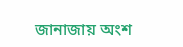জানাজায় অংশ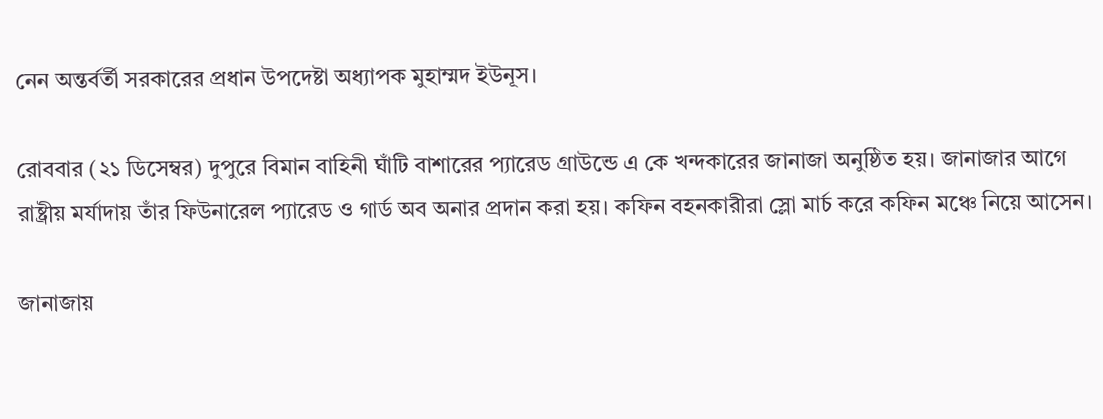নেন অন্তর্বর্তী সরকারের প্রধান উপদেষ্টা অধ্যাপক মুহাম্মদ ইউনূস।

রোববার (২১ ডিসেম্বর) দুপুরে বিমান বাহিনী ঘাঁটি বাশারের প্যারেড গ্রাউন্ডে এ কে খন্দকারের জানাজা অনুষ্ঠিত হয়। জানাজার আগে রাষ্ট্রীয় মর্যাদায় তাঁর ফিউনারেল প্যারেড ও গার্ড অব অনার প্রদান করা হয়। কফিন বহনকারীরা স্লো মার্চ করে কফিন মঞ্চে নিয়ে আসেন।

জানাজায়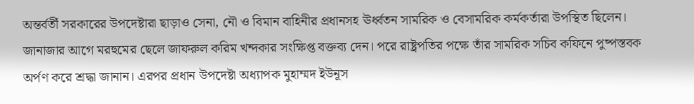অন্তর্বর্তী সরকারের উপদেষ্টারা ছাড়াও সেনা, নৌ ও বিমান বাহিনীর প্রধানসহ ঊর্ধ্বতন সামরিক ও বেসামরিক কর্মকর্তারা উপস্থিত ছিলেন। জানাজার আগে মরহুমের ছেলে জাফরুল করিম খন্দকার সংক্ষিপ্ত বক্তব্য দেন। পরে রাষ্ট্রপতির পক্ষে তাঁর সামরিক সচিব কফিনে পুষ্পস্তবক অর্পণ করে শ্রদ্ধা জানান। এরপর প্রধান উপদেষ্টা অধ্যাপক মুহাম্মদ ইউনূস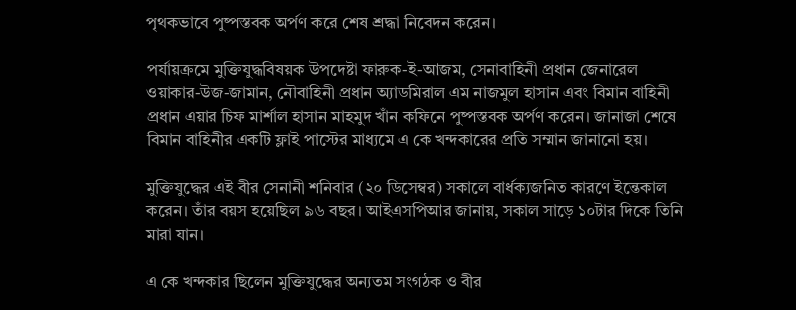পৃথকভাবে পুষ্পস্তবক অর্পণ করে শেষ শ্রদ্ধা নিবেদন করেন।

পর্যায়ক্রমে মুক্তিযুদ্ধবিষয়ক উপদেষ্টা ফারুক-ই-আজম, সেনাবাহিনী প্রধান জেনারেল ওয়াকার-উজ-জামান, নৌবাহিনী প্রধান অ্যাডমিরাল এম নাজমুল হাসান এবং বিমান বাহিনী প্রধান এয়ার চিফ মার্শাল হাসান মাহমুদ খাঁন কফিনে পুষ্পস্তবক অর্পণ করেন। জানাজা শেষে বিমান বাহিনীর একটি ফ্লাই পাস্টের মাধ্যমে এ কে খন্দকারের প্রতি সম্মান জানানো হয়।

মুক্তিযুদ্ধের এই বীর সেনানী শনিবার (২০ ডিসেম্বর) সকালে বার্ধক্যজনিত কারণে ইন্তেকাল করেন। তাঁর বয়স হয়েছিল ৯৬ বছর। আইএসপিআর জানায়, সকাল সাড়ে ১০টার দিকে তিনি মারা যান।

এ কে খন্দকার ছিলেন মুক্তিযুদ্ধের অন্যতম সংগঠক ও বীর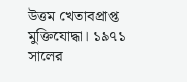উত্তম খেতাবপ্রাপ্ত মুক্তিযোদ্ধা। ১৯৭১ সালের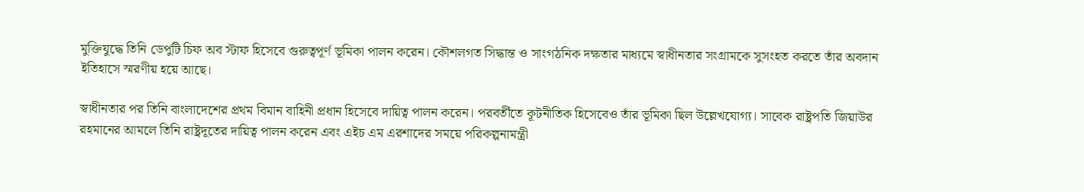মুক্তিযুদ্ধে তিনি ডেপুটি চিফ অব স্টাফ হিসেবে গুরুত্বপূর্ণ ভূমিকা পালন করেন। কৌশলগত সিদ্ধান্ত ও সাংগঠনিক দক্ষতার মাধ্যমে স্বাধীনতার সংগ্রামকে সুসংহত করতে তাঁর অবদান ইতিহাসে স্মরণীয় হয়ে আছে।

স্বাধীনতার পর তিনি বাংলাদেশের প্রথম বিমান বাহিনী প্রধান হিসেবে দায়িত্ব পালন করেন। পরবর্তীতে কূটনীতিক হিসেবেও তাঁর ভূমিকা ছিল উল্লেখযোগ্য। সাবেক রাষ্ট্রপতি জিয়াউর রহমানের আমলে তিনি রাষ্ট্রদূতের দায়িত্ব পালন করেন এবং এইচ এম এরশাদের সময়ে পরিকল্পনামন্ত্রী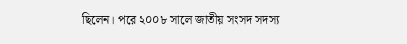ছিলেন। পরে ২০০৮ সালে জাতীয় সংসদ সদস্য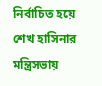নির্বাচিত হয়ে শেখ হাসিনার মন্ত্রিসভায়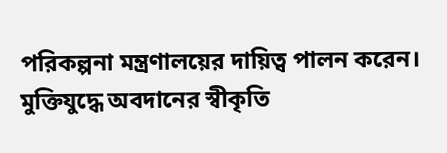পরিকল্পনা মন্ত্রণালয়ের দায়িত্ব পালন করেন। মুক্তিযুদ্ধে অবদানের স্বীকৃতি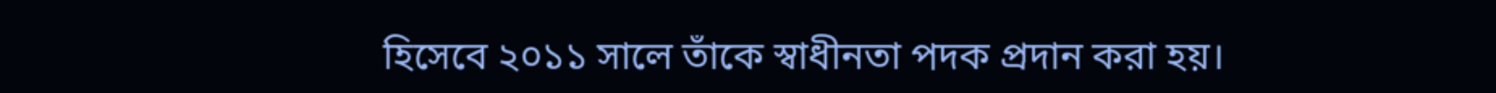হিসেবে ২০১১ সালে তাঁকে স্বাধীনতা পদক প্রদান করা হয়।